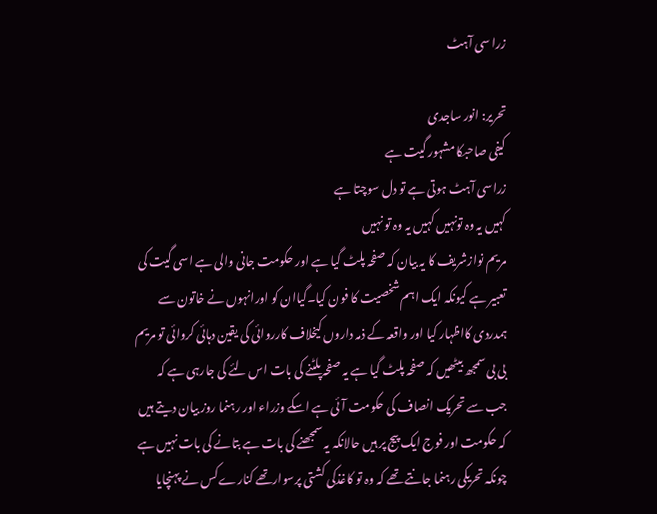زرا سی آہٹ

تحریر: انور ساجدی
کیفی صاحبکا مشہور گیت ہے
زراسی آہٹ ہوتی ہے تو دل سوچتا ہے
کہیں یہ وہ تونہیں کہیں یہ وہ تو نہیں
مریم نوازشریف کا یہ بیان کہ صفحہ پلٹ گیا ہے اور حکومت جانی والی ہے اسی گیت کی تعبیر ہے کیونکہ ایک اہم شخصیت کا فون کیا۔گیاان کو اورانہوں نے خاتون سے ہمدردی کااظہار کیا اور واقعہ کے ذمہ داروں کیخلاف کارروائی کی یقین دہائی کروائی تو مریم بی بی سمجھ بیٹھیں کہ صفحہ پلٹ گیا ہے یہ صفحہ پلٹنے کی بات اس لئے کی جارہی ہے کہ جب سے تحریک انصاف کی حکومت آئی ہے اسکے وزراء اور رہنما روز بیان دیتے ہیں کہ حکومت اور فوج ایک پیج پر ہیں حالانکہ یہ سمجھنے کی بات ہے بتانے کی بات نہیں ہے چونکہ تحریکی رہنما جانتے تھے کہ وہ تو کاغذکی کشتی پرسوارتھے کنارے کس نے پہنچایا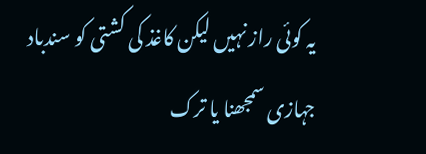یہ کوئی راز نہیں لیکن کاغذ کی کشتی کو سندباد جہازی سمجھنا یا ترک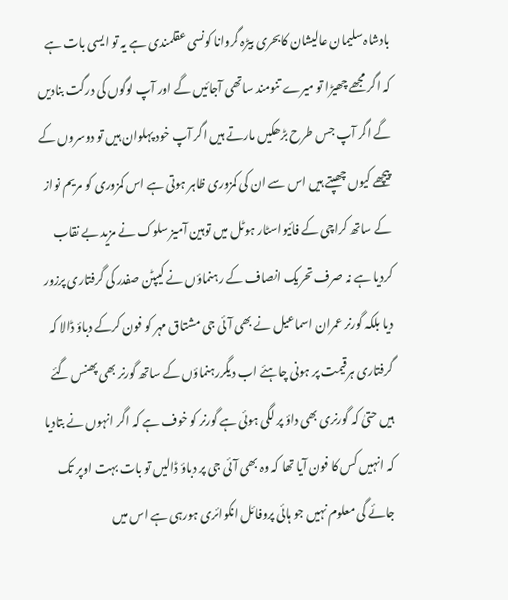بادشاہ سلیمان عالیشان کابحری بیڑہ گروانا کونسی عقلمندی ہے یہ تو ایسی بات ہے کہ اگر مجھے چھیڑا تو میرے تنومند ساتھی آجائیں گے اور آپ لوگوں کی درگت بنادیں گے اگر آپ جس طرح بڑھکیں مارتے ہیں اگر آپ خود پہلوان ہیں تو دوسروں کے پیچھے کیوں چھپتے ہیں اس سے ان کی کمزوری ظاہر ہوتی ہے اس کمزوری کو مریم نواز کے ساتھ کراچی کے فائیواسٹار ہوٹل میں توہین آمیز سلوک نے مزید بے نقاب کردیا ہے نہ صرف تحریک انصاف کے رہنماؤں نے کیپٹن صفدر کی گرفتاری پرزور دیا بلکہ گورنر عمران اسماعیل نے بھی آئی جی مشتاق مہر کو فون کرکے دباؤ ڈالا کہ گرفتاری ہرقیمت پر ہونی چاہئے اب دیگررہنماؤں کے ساتھ گورنر بھی پھنس گئے ہیں حتیٰ کہ گورنری بھی داؤ پر لگی ہوئی ہے گورنر کو خوف ہے کہ اگر انہوں نے بتادیا کہ انہیں کس کا فون آیا تھا کہ وہ بھی آئی جی پر دباؤ ڈالیں تو بات بہت اوپر تک جائے گی معلوم نہیں جو ہائی پروفائل انکوائری ہورہی ہے اس میں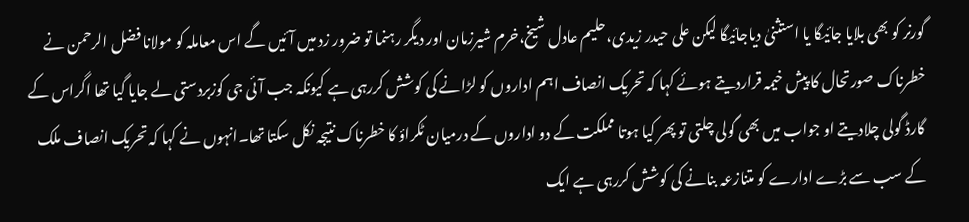گورنر کو بھی بلایا جائیگا یا استثنیٰ دیاجائیگا لیکن علی حیدر زیدی،حلیم عادل شیخ،خرم شیرزمان اور دیگر رہنما تو ضرور زد میں آئیں گے اس معاملہ کو مولانا فضل الرحمن نے خطرناک صورتحال کا پیش خیمہ قراردیتے ہوئے کہا کہ تحریک انصاف اہم اداروں کو لڑانے کی کوشش کررہی ہے کیونکہ جب آئی جی کوزبردستی لے جایا گیا تھا اگراس کے گارڈ گولی چلادیتے او جواب میں بھی گولی چلتی تو پھر کیا ہوتا مملکت کے دو اداروں کے درمیان ٹکراؤ کا خطرناک نتیجہ نکل سکتا تھا۔انہوں نے کہا کہ تحریک انصاف ملک کے سب سے بڑے ادارے کو متنازعہ بنانے کی کوشش کررہی ہے ایک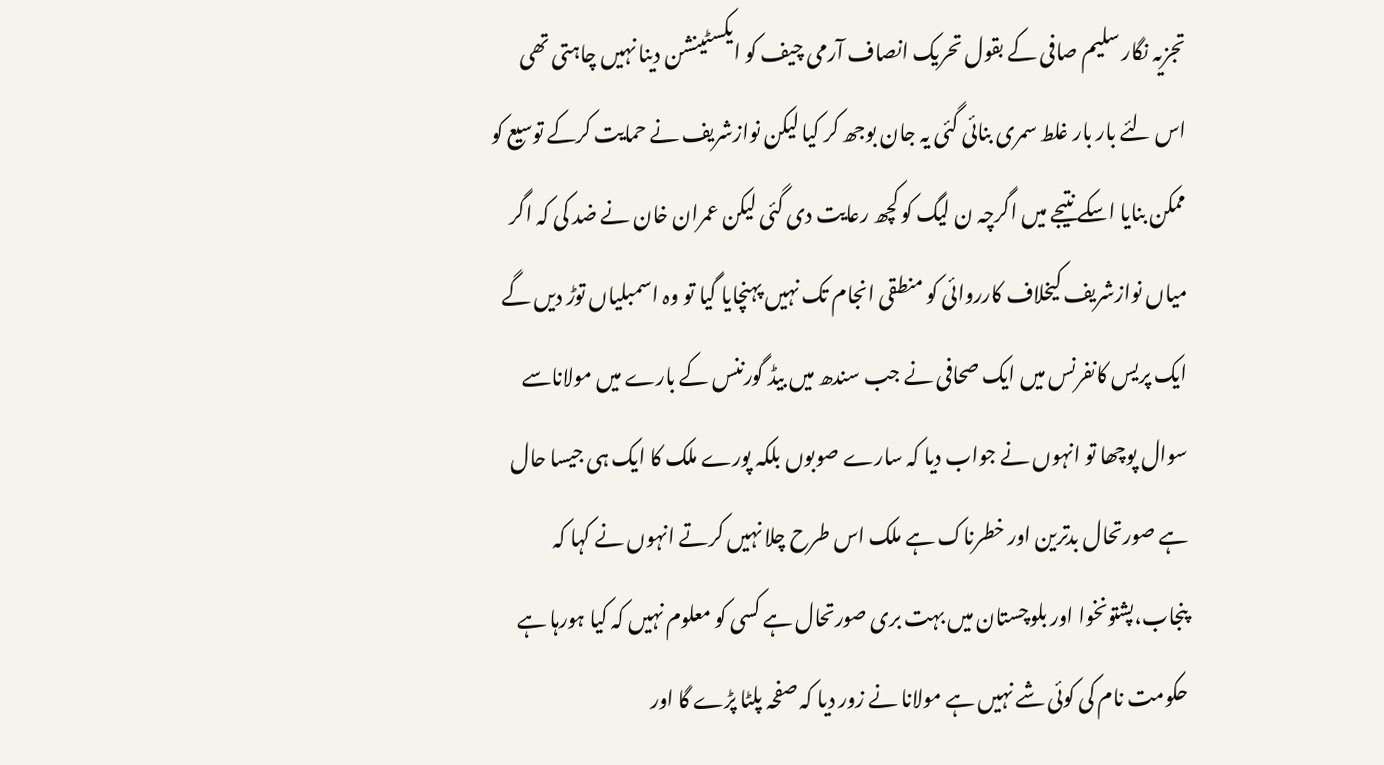تجزیہ نگار سلیم صافی کے بقول تحریک انصاف آرمی چیف کو ایکسٹینشن دینا نہیں چاہتی تھی اس لئے بار بار غلط سمری بنائی گئی یہ جان بوجھ کر کیا لیکن نوازشریف نے حمایت کرکے توسیع کو ممکن بنایا اسکے نتیجے میں اگرچہ ن لیگ کو کچھ رعایت دی گئی لیکن عمران خان نے ضد کی کہ اگر میاں نوازشریف کیخلاف کارروائی کو منطقی انجام تک نہیں پہنچایا گیا تو وہ اسمبلیاں توڑ دیں گے ایک پریس کانفرنس میں ایک صحافی نے جب سندھ میں بیڈ گورننس کے بارے میں مولاناسے سوال پوچھا تو انہوں نے جواب دیا کہ سارے صوبوں بلکہ پورے ملک کا ایک ہی جیسا حال ہے صورتحال بدترین اور خطرناک ہے ملک اس طرح چلا نہیں کرتے انہوں نے کہا کہ پنجاب،پشتونخوا اور بلوچستان میں بہت بری صورتحال ہے کسی کو معلوم نہیں کہ کیا ہورہا ہے حکومت نام کی کوئی شے نہیں ہے مولانا نے زور دیا کہ صفحہ پلٹا پڑے گا اور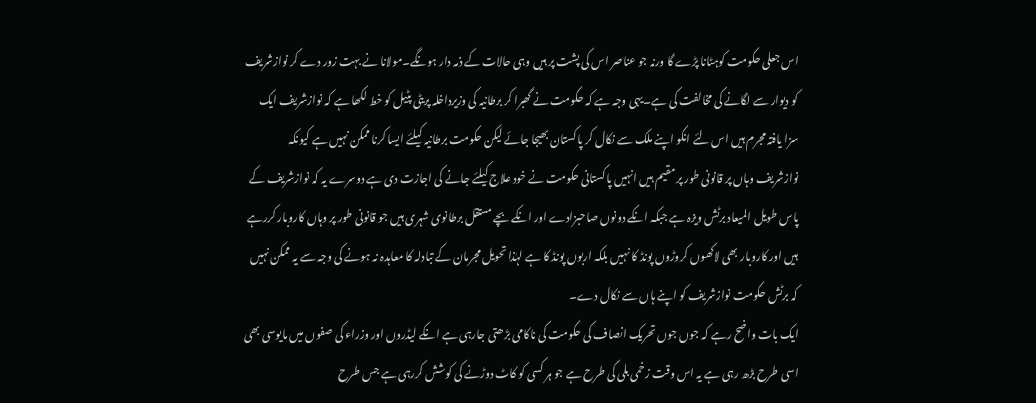اس جعلی حکومت کوہٹانا پڑے گا ورنہ جو عناصر اس کی پشت پر ہیں وہی حالات کے ذمہ دار ہونگے۔مولانا نے بہت زور دے کر نوازشریف کو دیوار سے لگانے کی مخالفت کی ہے۔یہی وجہ ہے کہ حکومت نے گھبرا کر برطانیہ کی وزیرداخلہ پریٹی پٹیل کو خط لکھا ہے کہ نوازشریف ایک سزا یافتہ مجرم ہیں اس لئے انکو اپنے ملک سے نکال کر پاکستان بھیجا جائے لیکن حکومت برطانیہ کیلئے ایسا کرنا ممکن نہیں ہے کیونکہ نوازشریف وہاں پر قانونی طور پر مقیم ہیں انہیں پاکستانی حکومت نے خود علاج کیلئے جانے کی اجازت دی ہے دوسرے یہ کہ نوازشریف کے پاس طویل المیعاد برٹش ویزہ ہے جبکہ انکے دونوں صاحبزادے اور انکے بچے مستقل برطانوی شہری ہیں جو قانونی طور پر وہاں کاروبار کررہے ہیں اور کاروبار بھی لاکھوں کروڑوں پونڈ کا نہیں بلکہ اربوں پونڈ کا ہے لہٰذا تحویل مجرمان کے تبادلہ کا معاہدہ نہ ہونے کی وجہ سے یہ ممکن نہیں کہ برٹش حکومت نوازشریف کو اپنے ہاں سے نکال دے۔
ایک بات واضح رہے کہ جوں جوں تحریک انصاف کی حکومت کی ناکامی بڑھتی جارہی ہے انکے لیڈروں اور وزراء کی صفوں میں مایوسی بھی اسی طرح بڑھ رہی ہے یہ اس وقت زخمی بلی کی طرح ہے جو ہر کسی کو کاٹ دوڑنے کی کوشش کررہی ہے جس طرح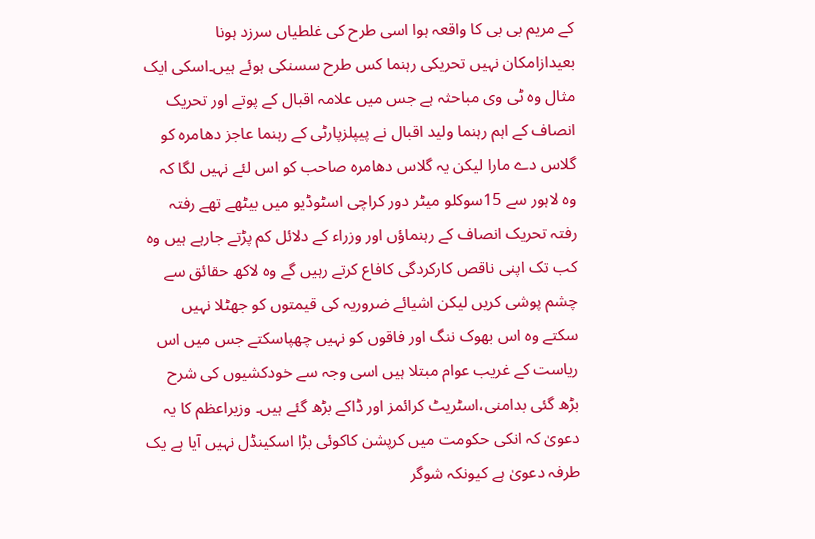کے مریم بی بی کا واقعہ ہوا اسی طرح کی غلطیاں سرزد ہونا بعیدازامکان نہیں تحریکی رہنما کس طرح سسنکی ہوئے ہیں۔اسکی ایک مثال وہ ٹی وی مباحثہ ہے جس میں علامہ اقبال کے پوتے اور تحریک انصاف کے اہم رہنما ولید اقبال نے پیپلزپارٹی کے رہنما عاجز دھامرہ کو گلاس دے مارا لیکن یہ گلاس دھامرہ صاحب کو اس لئے نہیں لگا کہ وہ لاہور سے 15سوکلو میٹر دور کراچی اسٹوڈیو میں بیٹھے تھے رفتہ رفتہ تحریک انصاف کے رہنماؤں اور وزراء کے دلائل کم پڑتے جارہے ہیں وہ کب تک اپنی ناقص کارکردگی کافاع کرتے رہیں گے وہ لاکھ حقائق سے چشم پوشی کریں لیکن اشیائے ضروریہ کی قیمتوں کو جھٹلا نہیں سکتے وہ اس بھوک ننگ اور فاقوں کو نہیں چھپاسکتے جس میں اس ریاست کے غریب عوام مبتلا ہیں اسی وجہ سے خودکشیوں کی شرح بڑھ گئی بدامنی،اسٹریٹ کرائمز اور ڈاکے بڑھ گئے ہیں۔ وزیراعظم کا یہ دعویٰ کہ انکی حکومت میں کرپشن کاکوئی بڑا اسکینڈل نہیں آیا ہے یک طرفہ دعویٰ ہے کیونکہ شوگر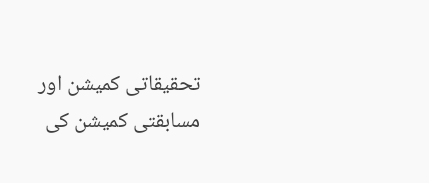تحقیقاتی کمیشن اور مسابقتی کمیشن کی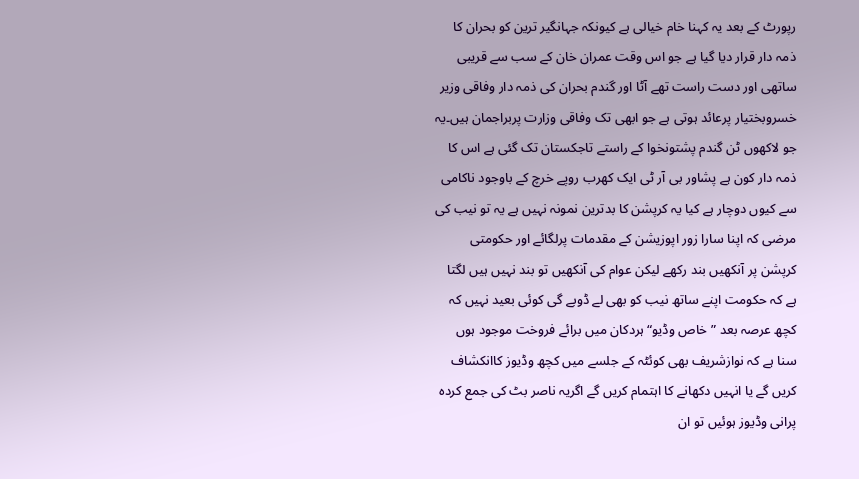رپورٹ کے بعد یہ کہنا خام خیالی ہے کیونکہ جہانگیر ترین کو بحران کا ذمہ دار قرار دیا گیا ہے جو اس وقت عمران خان کے سب سے قریبی ساتھی اور دست راست تھے آٹا اور گندم بحران کی ذمہ دار وفاقی وزیر خسروبختیار پرعائد ہوتی ہے جو ابھی تک وفاقی وزارت پربراجمان ہیں۔یہ جو لاکھوں ٹن گندم پشتونخوا کے راستے تاجکستان تک گئی ہے اس کا ذمہ دار کون ہے پشاور بی آر ٹی ایک کھرب روپے خرچ کے باوجود ناکامی سے کیوں دوچار ہے کیا یہ کرپشن کا بدترین نمونہ نہیں ہے یہ تو نیب کی مرضی کہ اپنا سارا زور اپوزیشن کے مقدمات پرلگائے اور حکومتی کرپشن پر آنکھیں بند رکھے لیکن عوام کی آنکھیں تو بند نہیں ہیں لگتا ہے کہ حکومت اپنے ساتھ نیب کو بھی لے ڈوبے گی کوئی بعید نہیں کہ کچھ عرصہ بعد ”خاص وڈیو“ ہردکان میں برائے فروخت موجود ہوں سنا ہے کہ نوازشریف بھی کوئٹہ کے جلسے میں کچھ وڈیوز کاانکشاف کریں گے یا انہیں دکھانے کا اہتمام کریں گے اگریہ ناصر بٹ کی جمع کردہ پرانی وڈیوز ہوئیں تو ان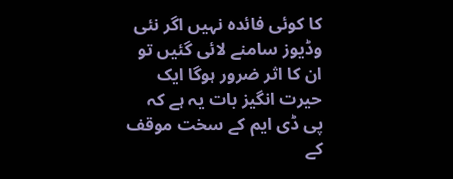کا کوئی فائدہ نہیں اگر نئی وڈیوز سامنے لائی گئیں تو ان کا اثر ضرور ہوگا ایک حیرت انگیز بات یہ ہے کہ پی ڈی ایم کے سخت موقف کے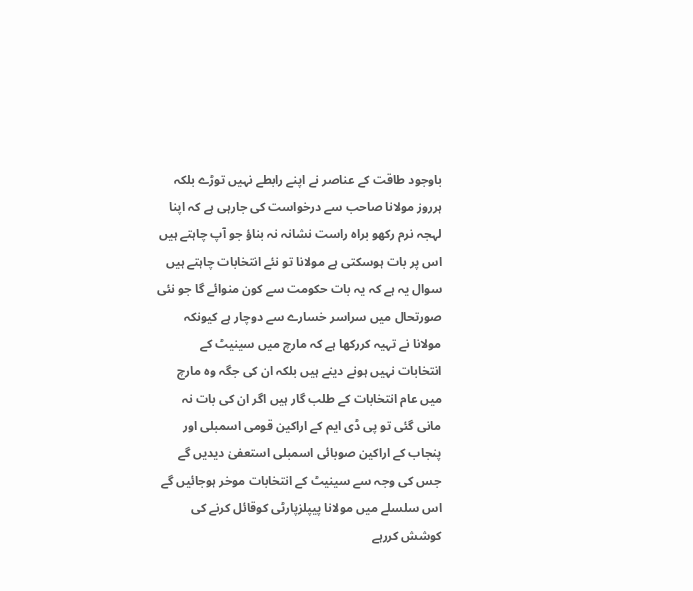باوجود طاقت کے عناصر نے اپنے رابطے نہیں توڑے بلکہ ہرروز مولانا صاحب سے درخواست کی جارہی ہے کہ اپنا لہجہ نرم رکھو براہ راست نشانہ نہ بناؤ جو آپ چاہتے ہیں اس پر بات ہوسکتی ہے مولانا تو نئے انتخابات چاہتے ہیں سوال یہ ہے کہ یہ بات حکومت سے کون منوائے گا جو نئی صورتحال میں سراسر خسارے سے دوچار ہے کیونکہ مولانا نے تہیہ کررکھا ہے کہ مارچ میں سینیٹ کے انتخابات نہیں ہونے دینے ہیں بلکہ ان کی جگہ وہ مارچ میں عام انتخابات کے طلب گار ہیں اگر ان کی بات نہ مانی گئی تو پی ڈی ایم کے اراکین قومی اسمبلی اور پنجاب کے اراکین صوبائی اسمبلی استعفیٰ دیدیں گے جس کی وجہ سے سینیٹ کے انتخابات موخر ہوجائیں گے اس سلسلے میں مولانا پیپلزپارٹی کوقائل کرنے کی کوشش کررہے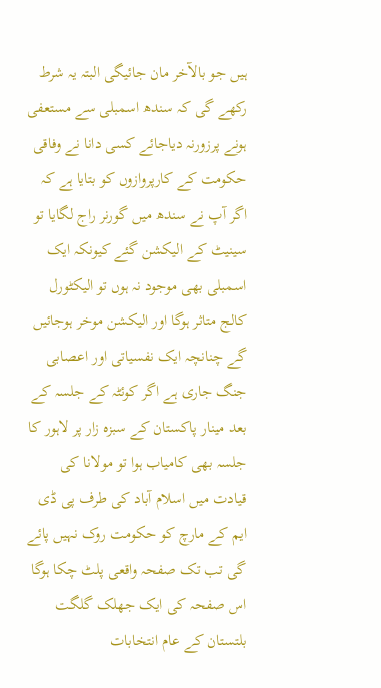ہیں جو بالآخر مان جائیگی البتہ یہ شرط رکھے گی کہ سندھ اسمبلی سے مستعفی ہونے پرزورنہ دیاجائے کسی دانا نے وفاقی حکومت کے کارپروازوں کو بتایا ہے کہ اگر آپ نے سندھ میں گورنر راج لگایا تو سینیٹ کے الیکشن گئے کیونکہ ایک اسمبلی بھی موجود نہ ہوں تو الیکٹورل کالج متاثر ہوگا اور الیکشن موخر ہوجائیں گے چنانچہ ایک نفسیاتی اور اعصابی جنگ جاری ہے اگر کوئٹہ کے جلسہ کے بعد مینار پاکستان کے سبزہ زار پر لاہور کا جلسہ بھی کامیاب ہوا تو مولانا کی قیادت میں اسلام آباد کی طرف پی ڈی ایم کے مارچ کو حکومت روک نہیں پائے گی تب تک صفحہ واقعی پلٹ چکا ہوگا اس صفحہ کی ایک جھلک گلگت بلتستان کے عام انتخابات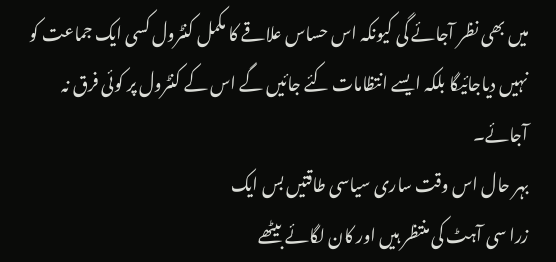میں بھی نظر آجائے گی کیونکہ اس حساس علاقے کا مکمل کنٹرول کسی ایک جماعت کو نہیں دیاجائیگا بلکہ ایسے انتظامات کئے جائیں گے اس کے کنٹرول پر کوئی فرق نہ آجائے۔
بہر حال اس وقت ساری سیاسی طاقتیں بس ایک
زرا سی آہٹ کی منتظر ہیں اور کان لگائے بیٹھے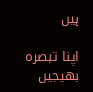ہیں

اپنا تبصرہ بھیجیں